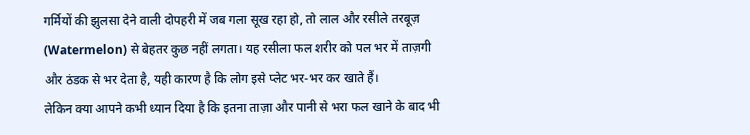गर्मियों की झुलसा देने वाली दोपहरी में जब गला सूख रहा हो, तो लाल और रसीले तरबूज़ (Watermelon) से बेहतर कुछ नहीं लगता। यह रसीला फल शरीर को पल भर में ताज़गी और ठंडक से भर देता है, यही कारण है कि लोग इसे प्लेट भर-भर कर खाते हैं।
लेकिन क्या आपने कभी ध्यान दिया है कि इतना ताज़ा और पानी से भरा फल खाने के बाद भी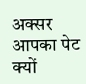अक्सर आपका पेट क्यों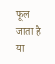फूल जाता है या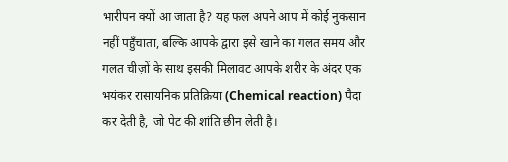भारीपन क्यों आ जाता है? यह फल अपने आप में कोई नुकसान नहीं पहुँचाता, बल्कि आपके द्वारा इसे खाने का गलत समय और गलत चीज़ों के साथ इसकी मिलावट आपके शरीर के अंदर एक भयंकर रासायनिक प्रतिक्रिया (Chemical reaction) पैदा कर देती है, जो पेट की शांति छीन लेती है।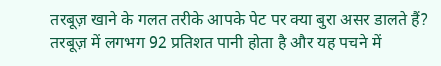तरबूज़ खाने के गलत तरीके आपके पेट पर क्या बुरा असर डालते हैं?
तरबूज़ में लगभग 92 प्रतिशत पानी होता है और यह पचने में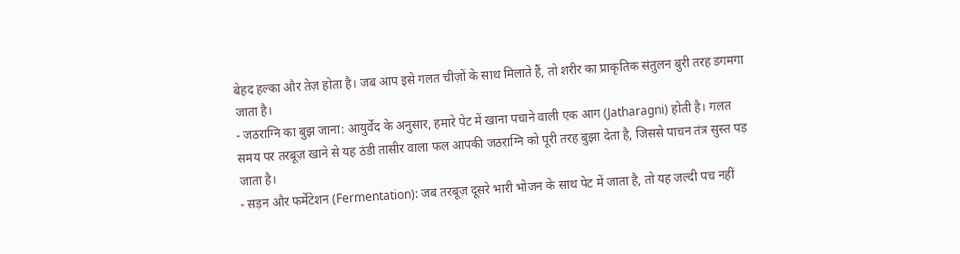बेहद हल्का और तेज़ होता है। जब आप इसे गलत चीज़ों के साथ मिलाते हैं, तो शरीर का प्राकृतिक संतुलन बुरी तरह डगमगा जाता है।
- जठराग्नि का बुझ जाना: आयुर्वेद के अनुसार, हमारे पेट में खाना पचाने वाली एक आग (Jatharagni) होती है। गलत समय पर तरबूज़ खाने से यह ठंडी तासीर वाला फल आपकी जठराग्नि को पूरी तरह बुझा देता है, जिससे पाचन तंत्र सुस्त पड़ जाता है।
- सड़न और फर्मेंटेशन (Fermentation): जब तरबूज़ दूसरे भारी भोजन के साथ पेट में जाता है, तो यह जल्दी पच नहीं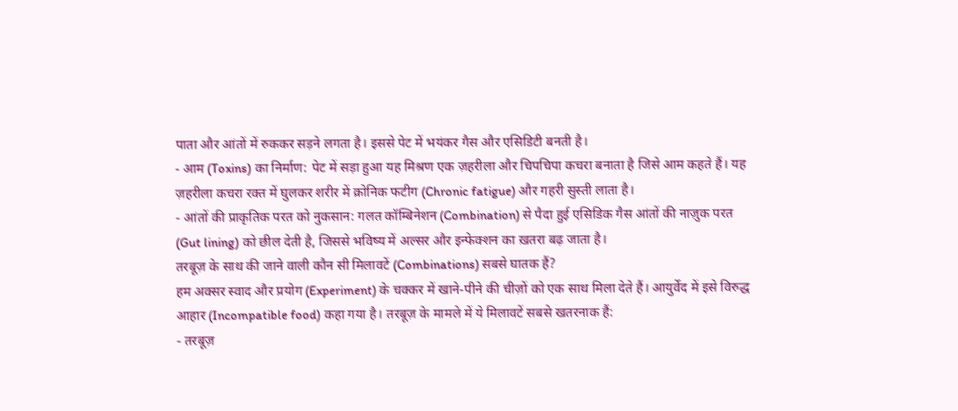पाता और आंतों में रुककर सड़ने लगता है। इससे पेट में भयंकर गैस और एसिडिटी बनती है।
- आम (Toxins) का निर्माण: पेट में सड़ा हुआ यह मिश्रण एक ज़हरीला और चिपचिपा कचरा बनाता है जिसे आम कहते हैं। यह ज़हरीला कचरा रक्त में घुलकर शरीर में क्रोनिक फटीग (Chronic fatigue) और गहरी सुस्ती लाता है।
- आंतों की प्राकृतिक परत को नुकसान: गलत कॉम्बिनेशन (Combination) से पैदा हुई एसिडिक गैस आंतों की नाज़ुक परत (Gut lining) को छील देती है, जिससे भविष्य में अल्सर और इन्फेक्शन का ख़तरा बढ़ जाता है।
तरबूज़ के साथ की जाने वाली कौन सी मिलावटें (Combinations) सबसे घातक हैं?
हम अक्सर स्वाद और प्रयोग (Experiment) के चक्कर में खाने-पीने की चीज़ों को एक साथ मिला देते हैं। आयुर्वेद में इसे विरुद्ध आहार (Incompatible food) कहा गया है। तरबूज़ के मामले में ये मिलावटें सबसे खतरनाक हैं:
- तरबूज़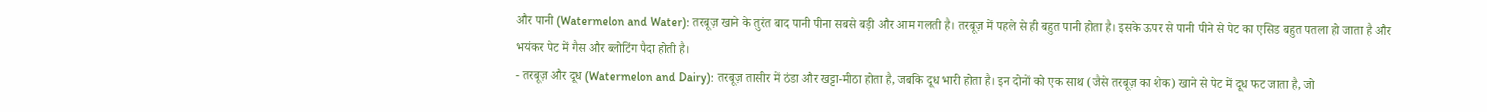और पानी (Watermelon and Water): तरबूज़ खाने के तुरंत बाद पानी पीना सबसे बड़ी और आम गलती है। तरबूज़ में पहले से ही बहुत पानी होता है। इसके ऊपर से पानी पीने से पेट का एसिड बहुत पतला हो जाता है और भयंकर पेट में गैस और ब्लोटिंग पैदा होती है।
- तरबूज़ और दूध (Watermelon and Dairy): तरबूज़ तासीर में ठंडा और खट्टा-मीठा होता है, जबकि दूध भारी होता है। इन दोनों को एक साथ (जैसे तरबूज़ का शेक) खाने से पेट में दूध फट जाता है, जो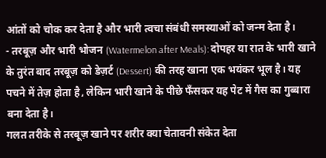आंतों को चोक कर देता है और भारी त्वचा संबंधी समस्याओं को जन्म देता है।
- तरबूज़ और भारी भोजन (Watermelon after Meals): दोपहर या रात के भारी खाने के तुरंत बाद तरबूज़ को डेज़र्ट (Dessert) की तरह खाना एक भयंकर भूल है। यह पचने में तेज़ होता है, लेकिन भारी खाने के पीछे फँसकर यह पेट में गैस का गुब्बारा बना देता है।
गलत तरीके से तरबूज़ खाने पर शरीर क्या चेतावनी संकेत देता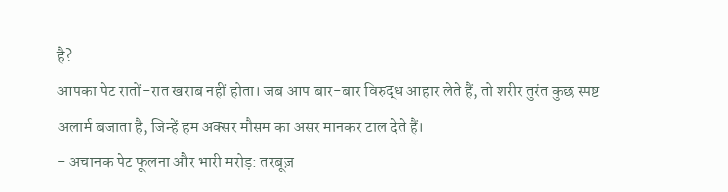है?
आपका पेट रातों-रात खराब नहीं होता। जब आप बार-बार विरुद्ध आहार लेते हैं, तो शरीर तुरंत कुछ स्पष्ट अलार्म बजाता है, जिन्हें हम अक्सर मौसम का असर मानकर टाल देते हैं।
- अचानक पेट फूलना और भारी मरोड़: तरबूज़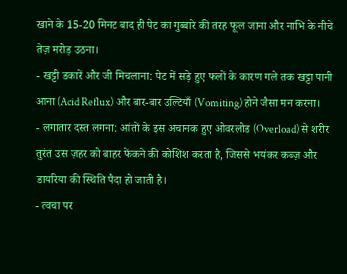खाने के 15-20 मिनट बाद ही पेट का गुब्बारे की तरह फूल जाना और नाभि के नीचे तेज़ मरोड़ उठना।
- खट्टी डकारें और जी मिचलाना: पेट में सड़े हुए फलों के कारण गले तक खट्टा पानी आना (Acid Reflux) और बार-बार उल्टियाँ (Vomiting) होने जैसा मन करना।
- लगातार दस्त लगना: आंतों के इस अचानक हुए ओवरलोड (Overload) से शरीर तुरंत उस ज़हर को बाहर फेंकने की कोशिश करता है, जिससे भयंकर कब्ज़ और डायरिया की स्थिति पैदा हो जाती है।
- त्वचा पर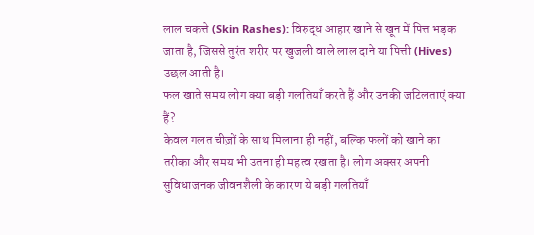लाल चकत्ते (Skin Rashes): विरुद्ध आहार खाने से खून में पित्त भड़क जाता है, जिससे तुरंत शरीर पर खुजली वाले लाल दाने या पित्ती (Hives) उछल आती है।
फल खाते समय लोग क्या बड़ी गलतियाँ करते हैं और उनकी जटिलताएं क्या हैं?
केवल गलत चीज़ों के साथ मिलाना ही नहीं, बल्कि फलों को खाने का तरीका और समय भी उतना ही महत्व रखता है। लोग अक्सर अपनी सुविधाजनक जीवनशैली के कारण ये बड़ी गलतियाँ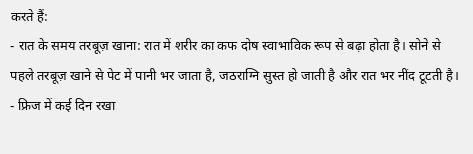करते हैं:
- रात के समय तरबूज़ खाना: रात में शरीर का कफ दोष स्वाभाविक रूप से बढ़ा होता है। सोने से पहले तरबूज़ खाने से पेट में पानी भर जाता है, जठराग्नि सुस्त हो जाती है और रात भर नींद टूटती है।
- फ्रिज में कई दिन रखा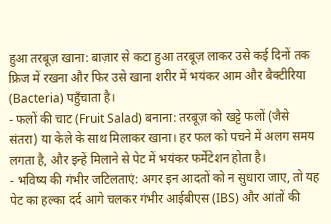हुआ तरबूज़ खाना: बाज़ार से कटा हुआ तरबूज़ लाकर उसे कई दिनों तक फ्रिज में रखना और फिर उसे खाना शरीर में भयंकर आम और बैक्टीरिया (Bacteria) पहुँचाता है।
- फलों की चाट (Fruit Salad) बनाना: तरबूज़ को खट्टे फलों (जैसे संतरा) या केले के साथ मिलाकर खाना। हर फल को पचने में अलग समय लगता है, और इन्हें मिलाने से पेट में भयंकर फर्मेंटेशन होता है।
- भविष्य की गंभीर जटिलताएं: अगर इन आदतों को न सुधारा जाए, तो यह पेट का हल्का दर्द आगे चलकर गंभीर आईबीएस (IBS) और आंतों की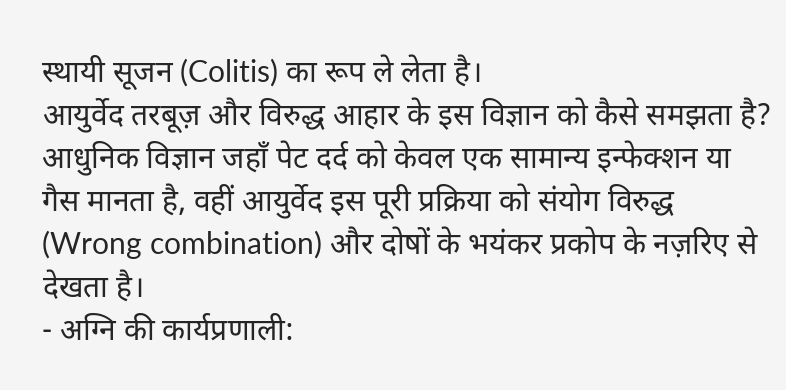स्थायी सूजन (Colitis) का रूप ले लेता है।
आयुर्वेद तरबूज़ और विरुद्ध आहार के इस विज्ञान को कैसे समझता है?
आधुनिक विज्ञान जहाँ पेट दर्द को केवल एक सामान्य इन्फेक्शन या गैस मानता है, वहीं आयुर्वेद इस पूरी प्रक्रिया को संयोग विरुद्ध (Wrong combination) और दोषों के भयंकर प्रकोप के नज़रिए से देखता है।
- अग्नि की कार्यप्रणाली: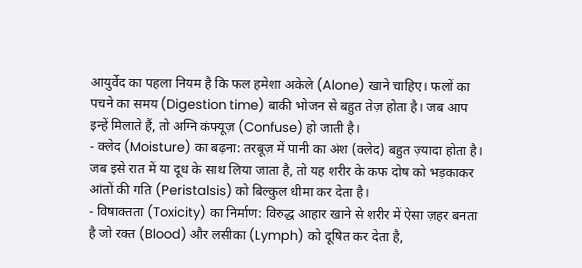आयुर्वेद का पहला नियम है कि फल हमेशा अकेले (Alone) खाने चाहिए। फलों का पचने का समय (Digestion time) बाकी भोजन से बहुत तेज़ होता है। जब आप इन्हें मिलाते हैं, तो अग्नि कंफ्यूज़ (Confuse) हो जाती है।
- क्लेद (Moisture) का बढ़ना: तरबूज़ में पानी का अंश (क्लेद) बहुत ज़्यादा होता है। जब इसे रात में या दूध के साथ लिया जाता है, तो यह शरीर के कफ दोष को भड़काकर आंतों की गति (Peristalsis) को बिल्कुल धीमा कर देता है।
- विषाक्तता (Toxicity) का निर्माण: विरुद्ध आहार खाने से शरीर में ऐसा ज़हर बनता है जो रक्त (Blood) और लसीका (Lymph) को दूषित कर देता है,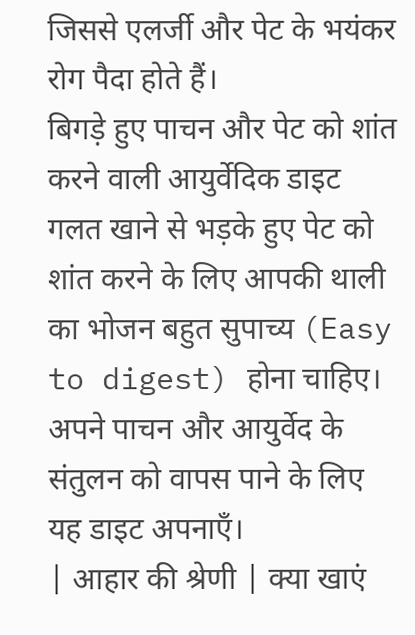जिससे एलर्जी और पेट के भयंकर रोग पैदा होते हैं।
बिगड़े हुए पाचन और पेट को शांत करने वाली आयुर्वेदिक डाइट
गलत खाने से भड़के हुए पेट को शांत करने के लिए आपकी थाली का भोजन बहुत सुपाच्य (Easy to digest) होना चाहिए। अपने पाचन और आयुर्वेद के संतुलन को वापस पाने के लिए यह डाइट अपनाएँ।
| आहार की श्रेणी | क्या खाएं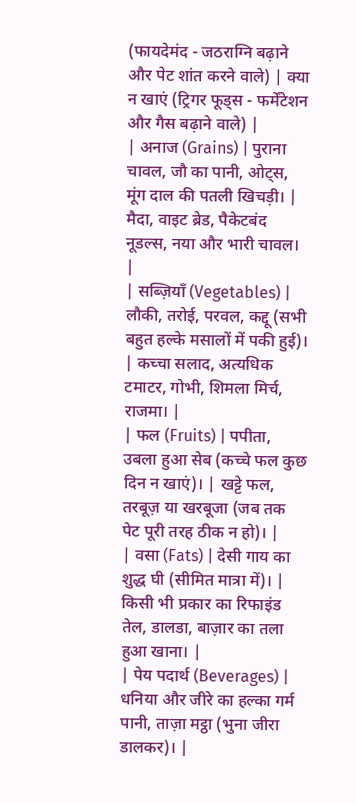(फायदेमंद - जठराग्नि बढ़ाने और पेट शांत करने वाले) | क्या न खाएं (ट्रिगर फूड्स - फर्मेंटेशन और गैस बढ़ाने वाले) |
| अनाज (Grains) | पुराना चावल, जौ का पानी, ओट्स, मूंग दाल की पतली खिचड़ी। | मैदा, वाइट ब्रेड, पैकेटबंद नूडल्स, नया और भारी चावल। |
| सब्ज़ियाँ (Vegetables) | लौकी, तरोई, परवल, कद्दू (सभी बहुत हल्के मसालों में पकी हुई)। | कच्चा सलाद, अत्यधिक टमाटर, गोभी, शिमला मिर्च, राजमा। |
| फल (Fruits) | पपीता, उबला हुआ सेब (कच्चे फल कुछ दिन न खाएं)। | खट्टे फल, तरबूज़ या खरबूजा (जब तक पेट पूरी तरह ठीक न हो)। |
| वसा (Fats) | देसी गाय का शुद्ध घी (सीमित मात्रा में)। | किसी भी प्रकार का रिफाइंड तेल, डालडा, बाज़ार का तला हुआ खाना। |
| पेय पदार्थ (Beverages) | धनिया और जीरे का हल्का गर्म पानी, ताज़ा मट्ठा (भुना जीरा डालकर)। |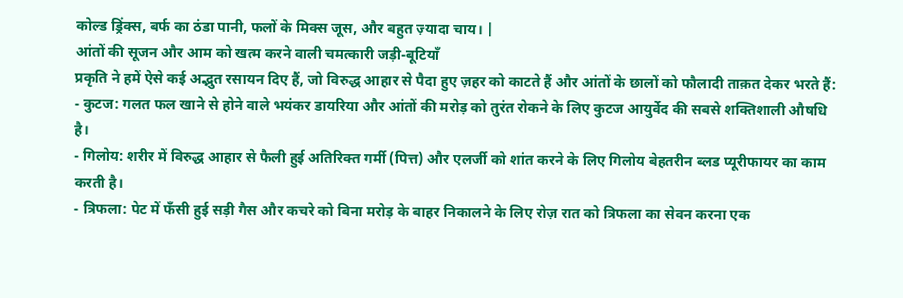कोल्ड ड्रिंक्स, बर्फ का ठंडा पानी, फलों के मिक्स जूस, और बहुत ज़्यादा चाय। |
आंतों की सूजन और आम को खत्म करने वाली चमत्कारी जड़ी-बूटियाँ
प्रकृति ने हमें ऐसे कई अद्भुत रसायन दिए हैं, जो विरुद्ध आहार से पैदा हुए ज़हर को काटते हैं और आंतों के छालों को फौलादी ताक़त देकर भरते हैं:
- कुटज: गलत फल खाने से होने वाले भयंकर डायरिया और आंतों की मरोड़ को तुरंत रोकने के लिए कुटज आयुर्वेद की सबसे शक्तिशाली औषधि है।
- गिलोय: शरीर में विरुद्ध आहार से फैली हुई अतिरिक्त गर्मी (पित्त) और एलर्जी को शांत करने के लिए गिलोय बेहतरीन ब्लड प्यूरीफायर का काम करती है।
- त्रिफला: पेट में फँसी हुई सड़ी गैस और कचरे को बिना मरोड़ के बाहर निकालने के लिए रोज़ रात को त्रिफला का सेवन करना एक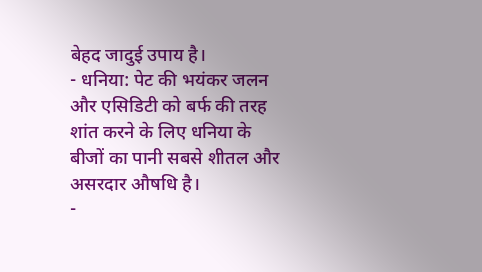बेहद जादुई उपाय है।
- धनिया: पेट की भयंकर जलन और एसिडिटी को बर्फ की तरह शांत करने के लिए धनिया के बीजों का पानी सबसे शीतल और असरदार औषधि है।
-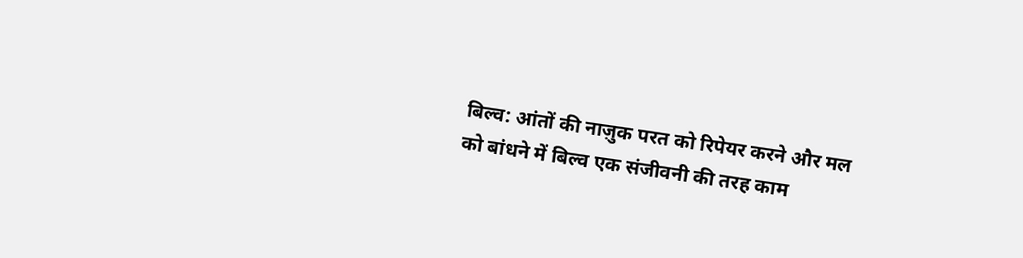बिल्व: आंतों की नाज़ुक परत को रिपेयर करने और मल को बांधने में बिल्व एक संजीवनी की तरह काम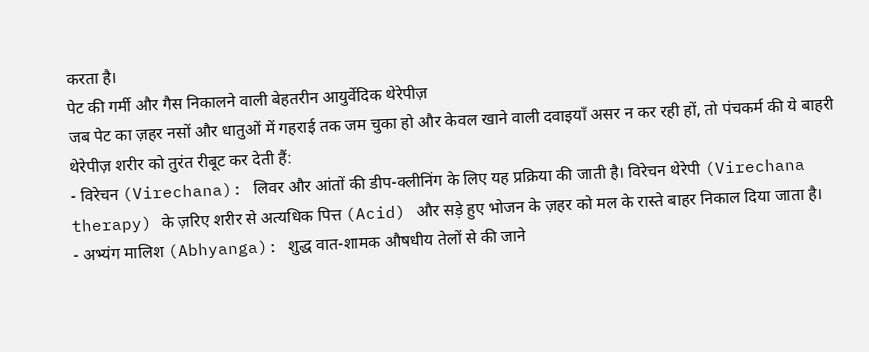करता है।
पेट की गर्मी और गैस निकालने वाली बेहतरीन आयुर्वेदिक थेरेपीज़
जब पेट का ज़हर नसों और धातुओं में गहराई तक जम चुका हो और केवल खाने वाली दवाइयाँ असर न कर रही हों, तो पंचकर्म की ये बाहरी थेरेपीज़ शरीर को तुरंत रीबूट कर देती हैं:
- विरेचन (Virechana): लिवर और आंतों की डीप-क्लीनिंग के लिए यह प्रक्रिया की जाती है। विरेचन थेरेपी (Virechana therapy) के ज़रिए शरीर से अत्यधिक पित्त (Acid) और सड़े हुए भोजन के ज़हर को मल के रास्ते बाहर निकाल दिया जाता है।
- अभ्यंग मालिश (Abhyanga): शुद्ध वात-शामक औषधीय तेलों से की जाने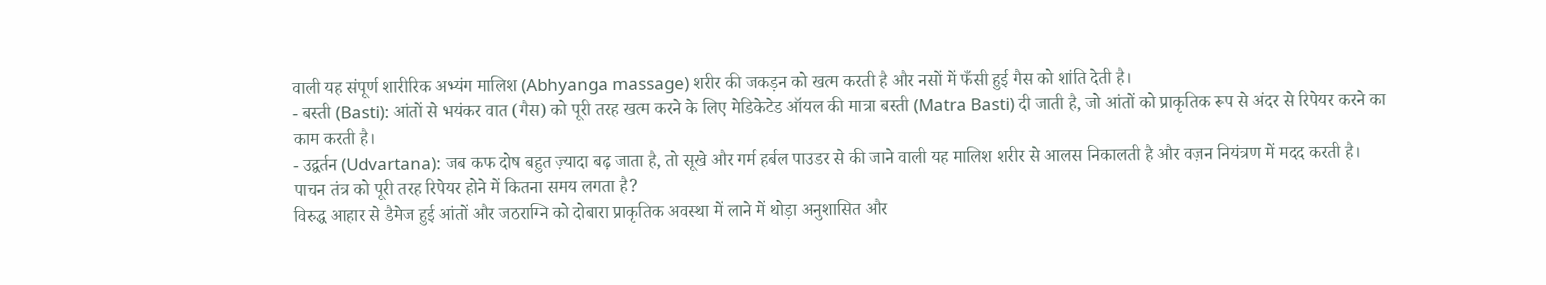वाली यह संपूर्ण शारीरिक अभ्यंग मालिश (Abhyanga massage) शरीर की जकड़न को खत्म करती है और नसों में फँसी हुई गैस को शांति देती है।
- बस्ती (Basti): आंतों से भयंकर वात (गैस) को पूरी तरह खत्म करने के लिए मेडिकेटेड ऑयल की मात्रा बस्ती (Matra Basti) दी जाती है, जो आंतों को प्राकृतिक रूप से अंदर से रिपेयर करने का काम करती है।
- उद्वर्तन (Udvartana): जब कफ दोष बहुत ज़्यादा बढ़ जाता है, तो सूखे और गर्म हर्बल पाउडर से की जाने वाली यह मालिश शरीर से आलस निकालती है और वज़न नियंत्रण में मदद करती है।
पाचन तंत्र को पूरी तरह रिपेयर होने में कितना समय लगता है?
विरुद्ध आहार से डैमेज हुई आंतों और जठराग्नि को दोबारा प्राकृतिक अवस्था में लाने में थोड़ा अनुशासित और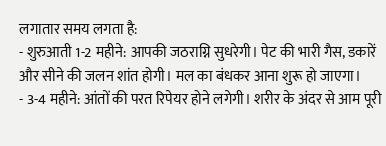लगातार समय लगता है:
- शुरुआती 1-2 महीने: आपकी जठराग्नि सुधरेगी। पेट की भारी गैस, डकारें और सीने की जलन शांत होगी। मल का बंधकर आना शुरू हो जाएगा।
- 3-4 महीने: आंतों की परत रिपेयर होने लगेगी। शरीर के अंदर से आम पूरी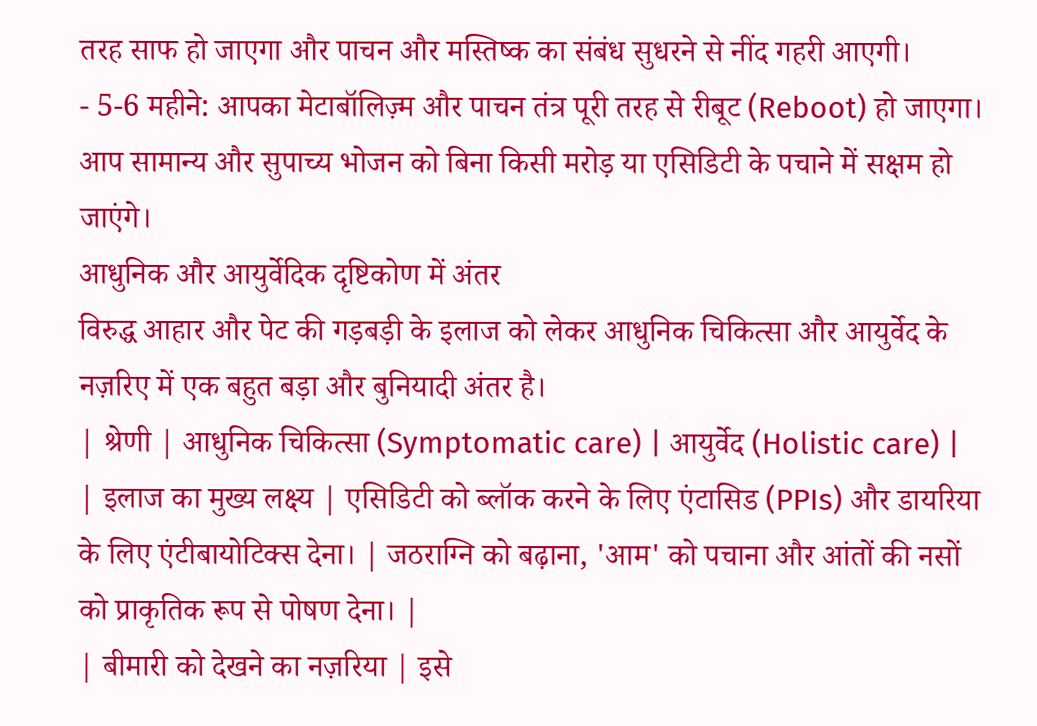तरह साफ हो जाएगा और पाचन और मस्तिष्क का संबंध सुधरने से नींद गहरी आएगी।
- 5-6 महीने: आपका मेटाबॉलिज़्म और पाचन तंत्र पूरी तरह से रीबूट (Reboot) हो जाएगा। आप सामान्य और सुपाच्य भोजन को बिना किसी मरोड़ या एसिडिटी के पचाने में सक्षम हो जाएंगे।
आधुनिक और आयुर्वेदिक दृष्टिकोण में अंतर
विरुद्ध आहार और पेट की गड़बड़ी के इलाज को लेकर आधुनिक चिकित्सा और आयुर्वेद के नज़रिए में एक बहुत बड़ा और बुनियादी अंतर है।
| श्रेणी | आधुनिक चिकित्सा (Symptomatic care) | आयुर्वेद (Holistic care) |
| इलाज का मुख्य लक्ष्य | एसिडिटी को ब्लॉक करने के लिए एंटासिड (PPIs) और डायरिया के लिए एंटीबायोटिक्स देना। | जठराग्नि को बढ़ाना, 'आम' को पचाना और आंतों की नसों को प्राकृतिक रूप से पोषण देना। |
| बीमारी को देखने का नज़रिया | इसे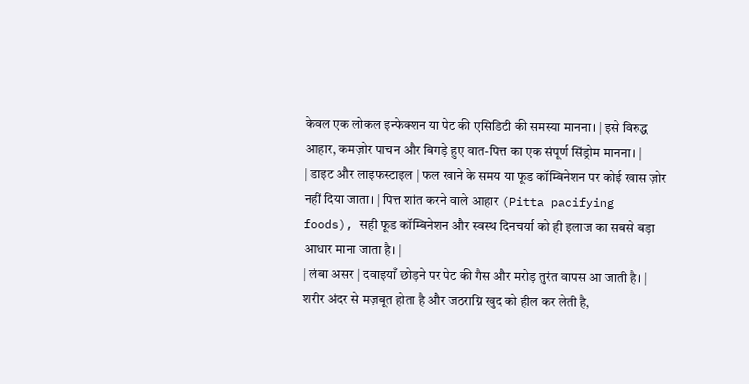केवल एक लोकल इन्फेक्शन या पेट की एसिडिटी की समस्या मानना। | इसे विरुद्ध आहार, कमज़ोर पाचन और बिगड़े हुए वात-पित्त का एक संपूर्ण सिंड्रोम मानना। |
| डाइट और लाइफस्टाइल | फल खाने के समय या फूड कॉम्बिनेशन पर कोई खास ज़ोर नहीं दिया जाता। | पित्त शांत करने वाले आहार (Pitta pacifying foods), सही फूड कॉम्बिनेशन और स्वस्थ दिनचर्या को ही इलाज का सबसे बड़ा आधार माना जाता है। |
| लंबा असर | दवाइयाँ छोड़ने पर पेट की गैस और मरोड़ तुरंत वापस आ जाती है। | शरीर अंदर से मज़बूत होता है और जठराग्नि खुद को हील कर लेती है,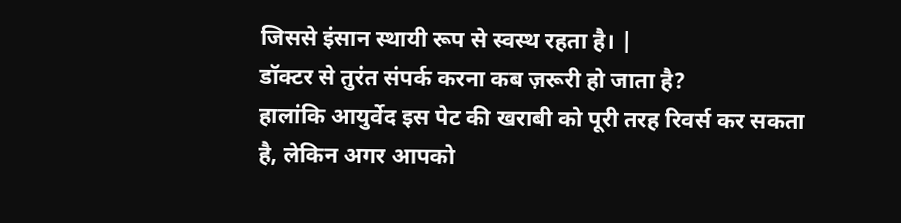जिससे इंसान स्थायी रूप से स्वस्थ रहता है। |
डॉक्टर से तुरंत संपर्क करना कब ज़रूरी हो जाता है?
हालांकि आयुर्वेद इस पेट की खराबी को पूरी तरह रिवर्स कर सकता है, लेकिन अगर आपको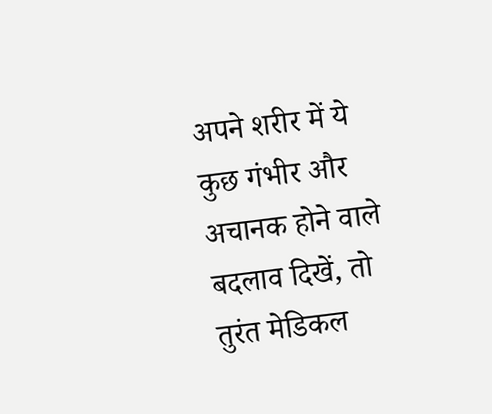अपने शरीर में ये कुछ गंभीर और अचानक होने वाले बदलाव दिखें, तो तुरंत मेडिकल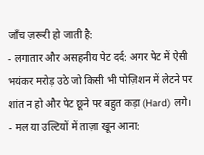जाँच ज़रूरी हो जाती है:
- लगातार और असहनीय पेट दर्द: अगर पेट में ऐसी भयंकर मरोड़ उठे जो किसी भी पोज़िशन में लेटने पर शांत न हो और पेट छूने पर बहुत कड़ा (Hard) लगे।
- मल या उल्टियों में ताज़ा खून आना: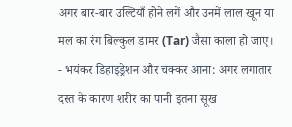अगर बार-बार उल्टियाँ होने लगें और उनमें लाल खून या मल का रंग बिल्कुल डामर (Tar) जैसा काला हो जाए।
- भयंकर डिहाइड्रेशन और चक्कर आना: अगर लगातार दस्त के कारण शरीर का पानी इतना सूख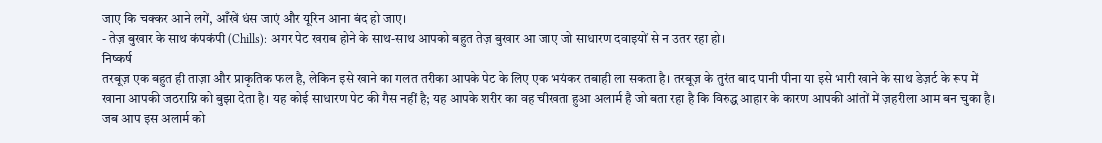जाए कि चक्कर आने लगें, आँखें धंस जाएं और यूरिन आना बंद हो जाए।
- तेज़ बुखार के साथ कंपकंपी (Chills): अगर पेट खराब होने के साथ-साथ आपको बहुत तेज़ बुखार आ जाए जो साधारण दवाइयों से न उतर रहा हो।
निष्कर्ष
तरबूज़ एक बहुत ही ताज़ा और प्राकृतिक फल है, लेकिन इसे खाने का गलत तरीका आपके पेट के लिए एक भयंकर तबाही ला सकता है। तरबूज़ के तुरंत बाद पानी पीना या इसे भारी खाने के साथ डेज़र्ट के रूप में खाना आपकी जठराग्नि को बुझा देता है। यह कोई साधारण पेट की गैस नहीं है; यह आपके शरीर का वह चीखता हुआ अलार्म है जो बता रहा है कि विरुद्ध आहार के कारण आपकी आंतों में ज़हरीला आम बन चुका है। जब आप इस अलार्म को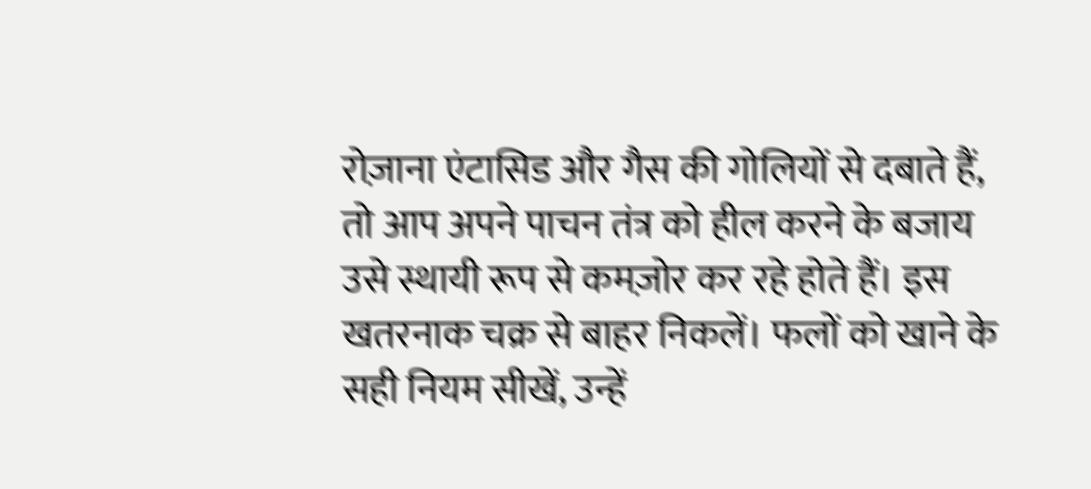रोज़ाना एंटासिड और गैस की गोलियों से दबाते हैं, तो आप अपने पाचन तंत्र को हील करने के बजाय उसे स्थायी रूप से कमज़ोर कर रहे होते हैं। इस खतरनाक चक्र से बाहर निकलें। फलों को खाने के सही नियम सीखें, उन्हें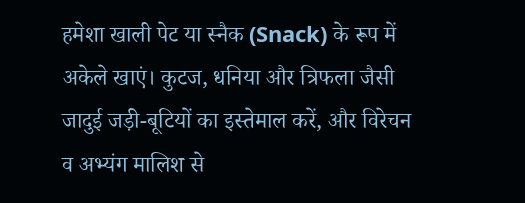हमेशा खाली पेट या स्नैक (Snack) के रूप में अकेले खाएं। कुटज, धनिया और त्रिफला जैसी जादुई जड़ी-बूटियों का इस्तेमाल करें, और विरेचन व अभ्यंग मालिश से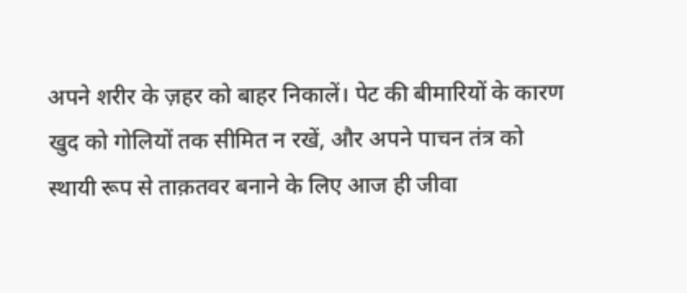अपने शरीर के ज़हर को बाहर निकालें। पेट की बीमारियों के कारण खुद को गोलियों तक सीमित न रखें, और अपने पाचन तंत्र को स्थायी रूप से ताक़तवर बनाने के लिए आज ही जीवा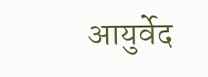आयुर्वेद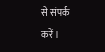से संपर्क करें।